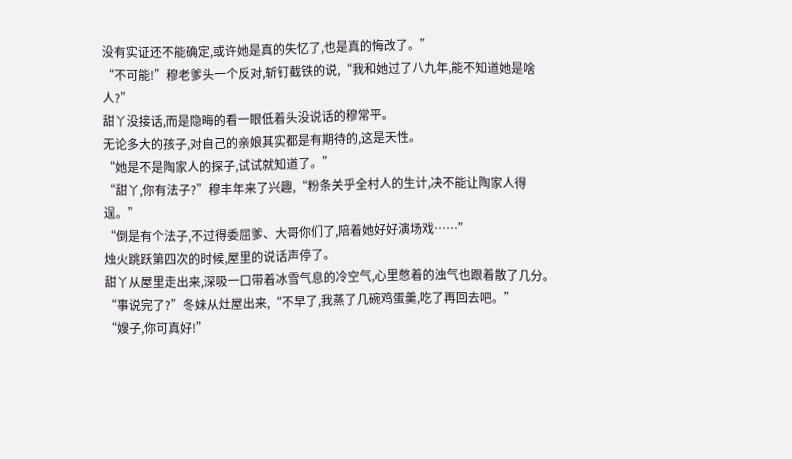没有实证还不能确定,或许她是真的失忆了,也是真的悔改了。”
“不可能!”穆老爹头一个反对,斩钉截铁的说,“我和她过了八九年,能不知道她是啥人?”
甜丫没接话,而是隐晦的看一眼低着头没说话的穆常平。
无论多大的孩子,对自己的亲娘其实都是有期待的,这是天性。
“她是不是陶家人的探子,试试就知道了。”
“甜丫,你有法子?”穆丰年来了兴趣,“粉条关乎全村人的生计,决不能让陶家人得逞。”
“倒是有个法子,不过得委屈爹、大哥你们了,陪着她好好演场戏……”
烛火跳跃第四次的时候,屋里的说话声停了。
甜丫从屋里走出来,深吸一口带着冰雪气息的冷空气,心里憋着的浊气也跟着散了几分。
“事说完了?”冬妹从灶屋出来,“不早了,我蒸了几碗鸡蛋羹,吃了再回去吧。”
“嫂子,你可真好!”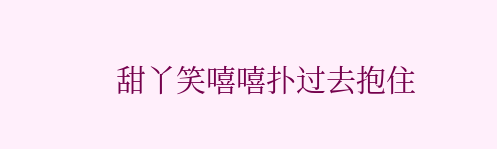甜丫笑嘻嘻扑过去抱住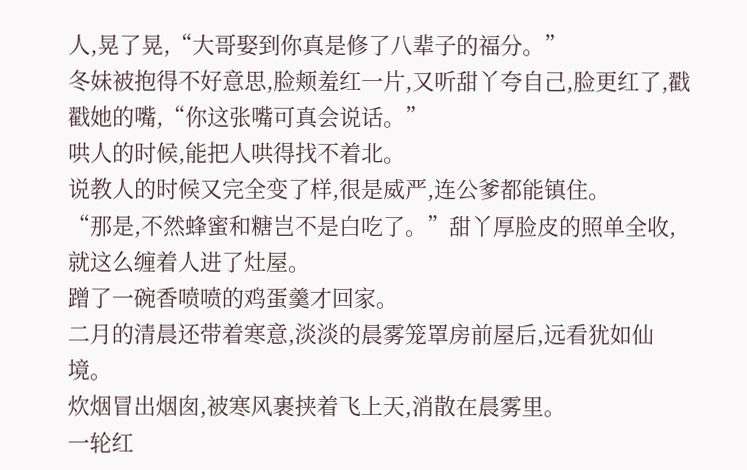人,晃了晃,“大哥娶到你真是修了八辈子的福分。”
冬妹被抱得不好意思,脸颊羞红一片,又听甜丫夸自己,脸更红了,戳戳她的嘴,“你这张嘴可真会说话。”
哄人的时候,能把人哄得找不着北。
说教人的时候又完全变了样,很是威严,连公爹都能镇住。
“那是,不然蜂蜜和糖岂不是白吃了。”甜丫厚脸皮的照单全收,就这么缠着人进了灶屋。
蹭了一碗香喷喷的鸡蛋羹才回家。
二月的清晨还带着寒意,淡淡的晨雾笼罩房前屋后,远看犹如仙境。
炊烟冒出烟囱,被寒风裹挟着飞上天,消散在晨雾里。
一轮红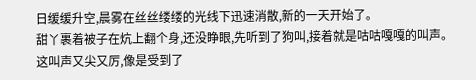日缓缓升空,晨雾在丝丝缕缕的光线下迅速消散,新的一天开始了。
甜丫裹着被子在炕上翻个身,还没睁眼,先听到了狗叫,接着就是咕咕嘎嘎的叫声。
这叫声又尖又厉,像是受到了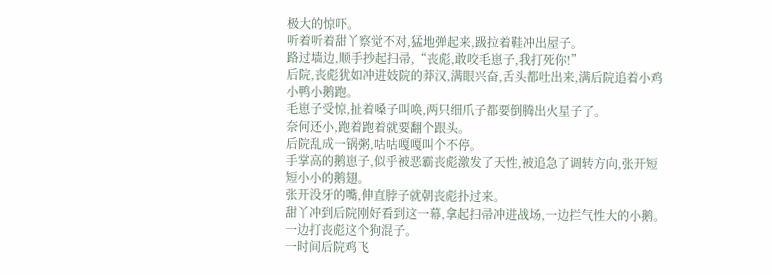极大的惊吓。
听着听着甜丫察觉不对,猛地弹起来,趿拉着鞋冲出屋子。
路过墙边,顺手抄起扫帚,“丧彪,敢咬毛崽子,我打死你!”
后院,丧彪犹如冲进妓院的莽汉,满眼兴奋,舌头都吐出来,满后院追着小鸡小鸭小鹅跑。
毛崽子受惊,扯着嗓子叫唤,两只细爪子都要倒腾出火星子了。
奈何还小,跑着跑着就要翻个跟头。
后院乱成一锅粥,咕咕嘎嘎叫个不停。
手掌高的鹅崽子,似乎被恶霸丧彪激发了天性,被追急了调转方向,张开短短小小的鹅翅。
张开没牙的嘴,伸直脖子就朝丧彪扑过来。
甜丫冲到后院刚好看到这一幕,拿起扫帚冲进战场,一边拦气性大的小鹅。
一边打丧彪这个狗混子。
一时间后院鸡飞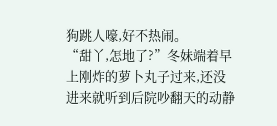狗跳人嚎,好不热闹。
“甜丫,怎地了?”冬妹端着早上刚炸的萝卜丸子过来,还没进来就听到后院吵翻天的动静